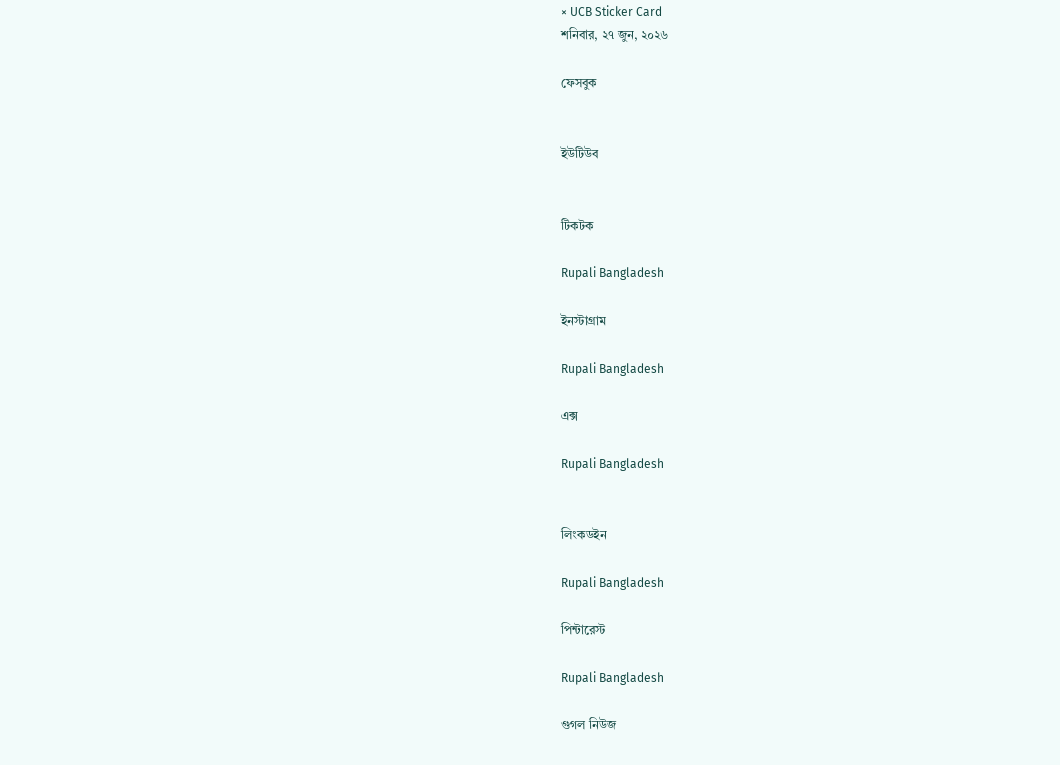× UCB Sticker Card
শনিবার, ২৭ জুন, ২০২৬

ফেসবুক


ইউটিউব


টিকটক

Rupali Bangladesh

ইনস্টাগ্রাম

Rupali Bangladesh

এক্স

Rupali Bangladesh


লিংকডইন

Rupali Bangladesh

পিন্টারেস্ট

Rupali Bangladesh

গুগল নিউজ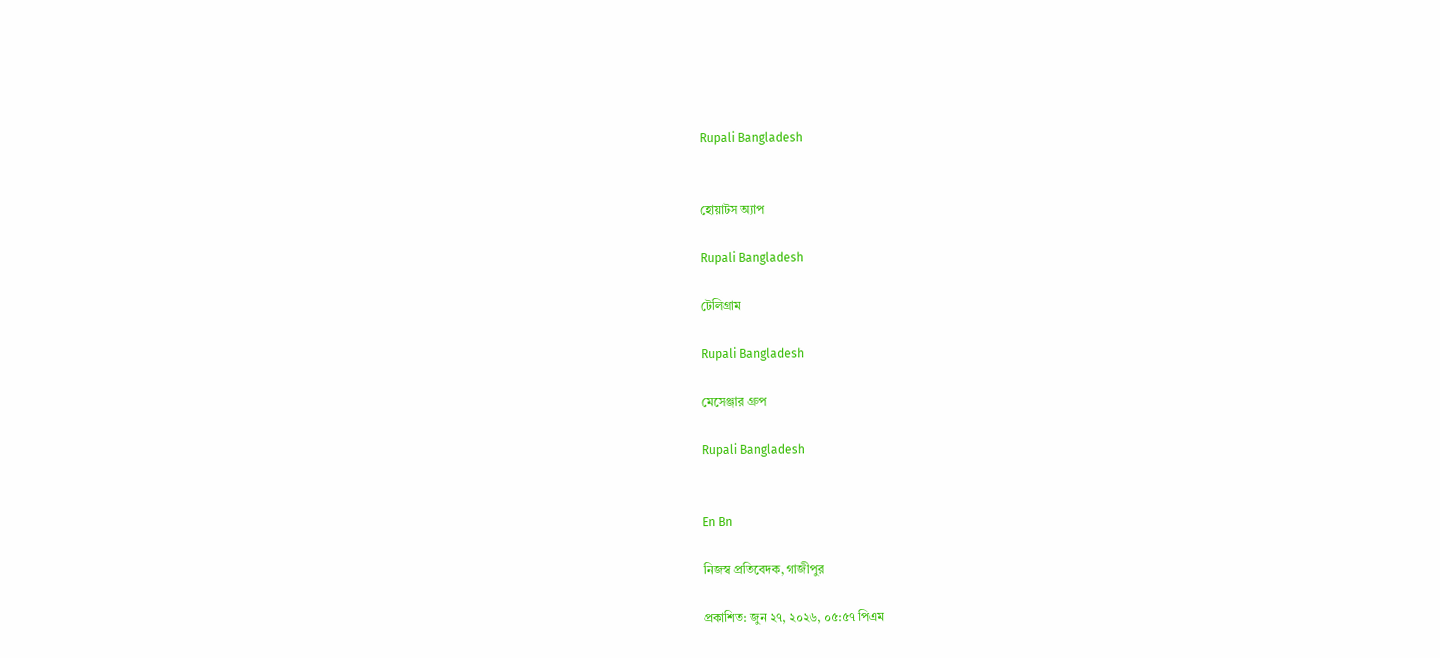Rupali Bangladesh


হোয়াটস অ্যাপ

Rupali Bangladesh

টেলিগ্রাম

Rupali Bangladesh

মেসেঞ্জার গ্রুপ

Rupali Bangladesh


En Bn

নিজস্ব প্রতিবেদক, গাজীপুর

প্রকাশিত: জুন ২৭, ২০২৬, ০৫:৫৭ পিএম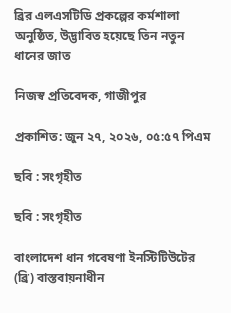ব্রির এলএসটিডি প্রকল্পের কর্মশালা অনুষ্ঠিত, উদ্ভাবিত হয়েছে তিন নতুন ধানের জাত

নিজস্ব প্রতিবেদক, গাজীপুর

প্রকাশিত: জুন ২৭, ২০২৬, ০৫:৫৭ পিএম

ছবি : সংগৃহীত

ছবি : সংগৃহীত

বাংলাদেশ ধান গবেষণা ইনস্টিটিউটের (ব্রি) বাস্তবায়নাধীন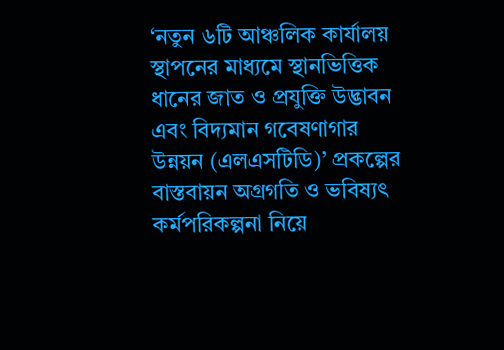‘নতুন ৬টি আঞ্চলিক কার্যালয় স্থাপনের মাধ্যমে স্থানভিত্তিক ধানের জাত ও প্রযুক্তি উদ্ভাবন এবং বিদ্যমান গবেষণাগার উন্নয়ন (এলএসটিডি)’ প্রকল্পের বাস্তবায়ন অগ্রগতি ও ভবিষ্যৎ কর্মপরিকল্পনা নিয়ে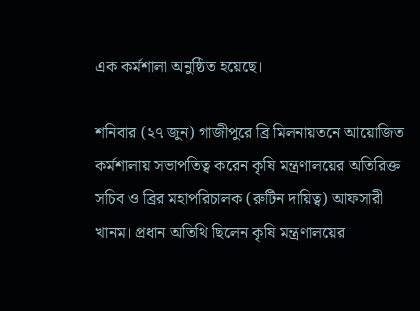এক কর্মশালা অনুষ্ঠিত হয়েছে।

শনিবার (২৭ জুন) গাজীপুরে ব্রি মিলনায়তনে আয়োজিত কর্মশালায় সভাপতিত্ব করেন কৃষি মন্ত্রণালয়ের অতিরিক্ত সচিব ও ব্রির মহাপরিচালক (রুটিন দায়িত্ব) আফসারী খানম। প্রধান অতিথি ছিলেন কৃষি মন্ত্রণালয়ের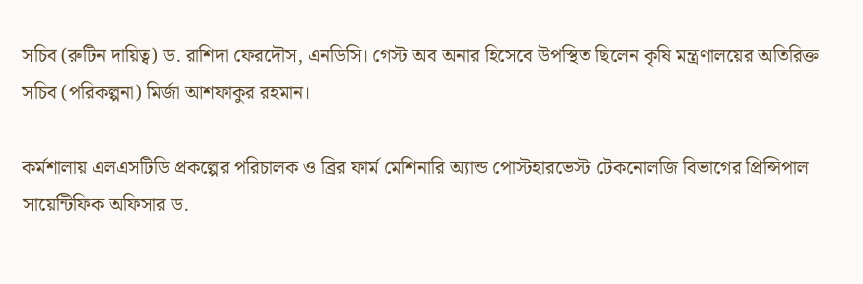সচিব (রুটিন দায়িত্ব) ড. রাশিদা ফেরদৌস, এনডিসি। গেস্ট অব অনার হিসেবে উপস্থিত ছিলেন কৃষি মন্ত্রণালয়ের অতিরিক্ত সচিব (পরিকল্পনা) মির্জা আশফাকুর রহমান।

কর্মশালায় এলএসটিডি প্রকল্পের পরিচালক ও ব্রির ফার্ম মেশিনারি অ্যান্ড পোস্টহারভেস্ট টেকনোলজি বিভাগের প্রিন্সিপাল সায়েন্টিফিক অফিসার ড.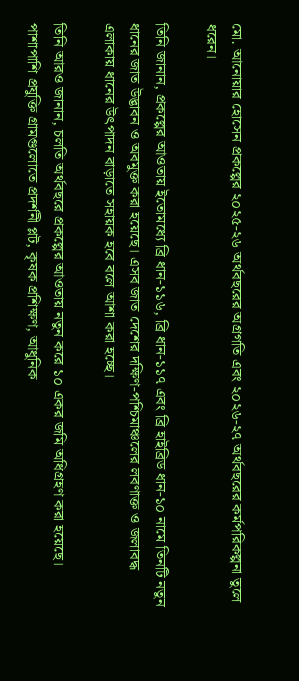মো. আনোয়ার হোসেন প্রকল্পের ২০২৫-২৬ অর্থবছরের অগ্রগতি এবং ২০২৬-২৭ অর্থবছরের কর্মপরিকল্পনা তুলে ধরেন।

তিনি জানান, প্রকল্পের আওতায় ইতোমধ্যে ব্রি ধান-১১৬, ব্রি ধান-১১৭ এবং ব্রি হাইব্রিড ধান-১০ নামে তিনটি নতুন ধানের জাত উদ্ভাবন ও অবমুক্ত করা হয়েছে। এসব জাত দেশের দক্ষিণ-পশ্চিমাঞ্চলের লবণাক্ত ও জলাবদ্ধ এলাকায় ধানের উৎপাদন বাড়াতে সহায়ক হবে বলে আশা করা হচ্ছে।

তিনি আরও জানান, চলতি অর্থবছরে প্রকল্পের আওতায় নতুন করে ১০ একর জমি অধিগ্রহণ করা হয়েছে। পাশাপাশি প্রযুক্তি গ্রামগুলোতে প্রদর্শনী প্লট, কৃষক প্রশিক্ষণ, আধুনিক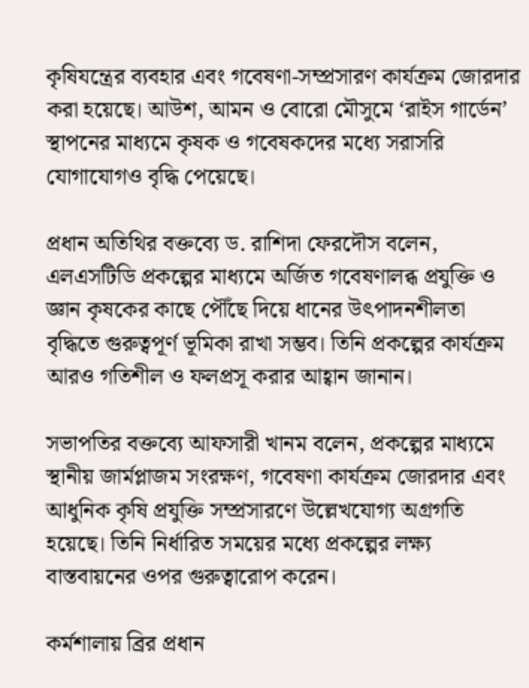কৃষিযন্ত্রের ব্যবহার এবং গবেষণা-সম্প্রসারণ কার্যক্রম জোরদার করা হয়েছে। আউশ, আমন ও বোরো মৌসুমে ‘রাইস গার্ডেন’ স্থাপনের মাধ্যমে কৃষক ও গবেষকদের মধ্যে সরাসরি যোগাযোগও বৃদ্ধি পেয়েছে।

প্রধান অতিথির বক্তব্যে ড. রাশিদা ফেরদৌস বলেন, এলএসটিডি প্রকল্পের মাধ্যমে অর্জিত গবেষণালব্ধ প্রযুক্তি ও জ্ঞান কৃষকের কাছে পৌঁছে দিয়ে ধানের উৎপাদনশীলতা বৃদ্ধিতে গুরুত্বপূর্ণ ভূমিকা রাখা সম্ভব। তিনি প্রকল্পের কার্যক্রম আরও গতিশীল ও ফলপ্রসূ করার আহ্বান জানান।

সভাপতির বক্তব্যে আফসারী খানম বলেন, প্রকল্পের মাধ্যমে স্থানীয় জার্মপ্লাজম সংরক্ষণ, গবেষণা কার্যক্রম জোরদার এবং আধুনিক কৃষি প্রযুক্তি সম্প্রসারণে উল্লেখযোগ্য অগ্রগতি হয়েছে। তিনি নির্ধারিত সময়ের মধ্যে প্রকল্পের লক্ষ্য বাস্তবায়নের ওপর গুরুত্বারোপ করেন।

কর্মশালায় ব্রির প্রধান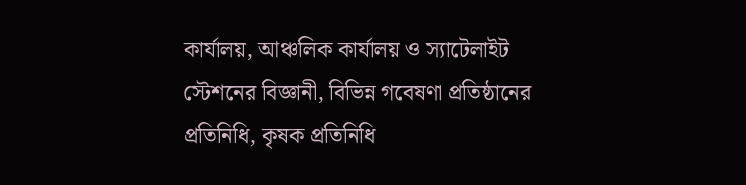কার্যালয়, আঞ্চলিক কার্যালয় ও স্যাটেলাইট স্টেশনের বিজ্ঞানী, বিভিন্ন গবেষণা প্রতিষ্ঠানের প্রতিনিধি, কৃষক প্রতিনিধি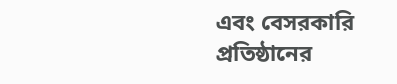এবং বেসরকারি প্রতিষ্ঠানের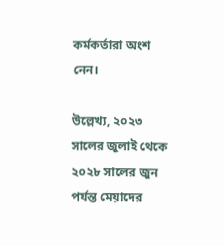কর্মকর্তারা অংশ নেন।

উল্লেখ্য, ২০২৩ সালের জুলাই থেকে ২০২৮ সালের জুন পর্যন্ত মেয়াদের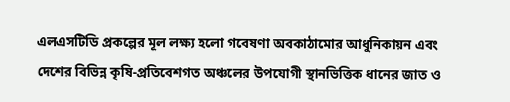এলএসটিডি প্রকল্পের মূল লক্ষ্য হলো গবেষণা অবকাঠামোর আধুনিকায়ন এবং দেশের বিভিন্ন কৃষি-প্রতিবেশগত অঞ্চলের উপযোগী স্থানভিত্তিক ধানের জাত ও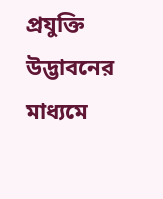প্রযুক্তি উদ্ভাবনের মাধ্যমে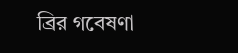ব্রির গবেষণা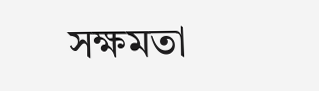সক্ষমতা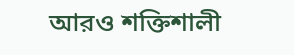আরও শক্তিশালী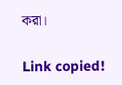করা।

Link copied!